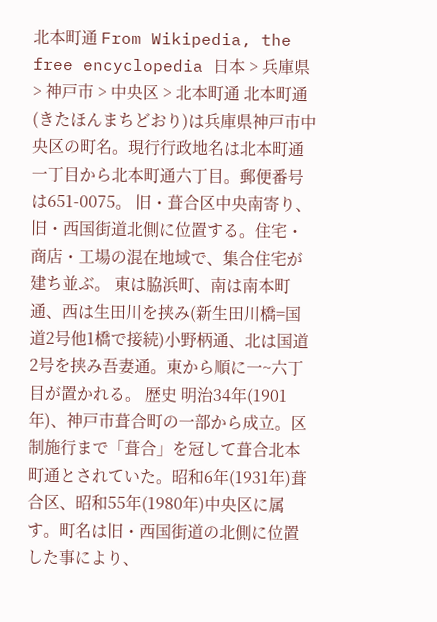北本町通 From Wikipedia, the free encyclopedia 日本 > 兵庫県 > 神戸市 > 中央区 > 北本町通 北本町通(きたほんまちどおり)は兵庫県神戸市中央区の町名。現行行政地名は北本町通一丁目から北本町通六丁目。郵便番号は651-0075。 旧・葺合区中央南寄り、旧・西国街道北側に位置する。住宅・商店・工場の混在地域で、集合住宅が建ち並ぶ。 東は脇浜町、南は南本町通、西は生田川を挟み(新生田川橋=国道2号他1橋で接続)小野柄通、北は国道2号を挟み吾妻通。東から順に一~六丁目が置かれる。 歴史 明治34年(1901年)、神戸市葺合町の一部から成立。区制施行まで「葺合」を冠して葺合北本町通とされていた。昭和6年(1931年)葺合区、昭和55年(1980年)中央区に属す。町名は旧・西国街道の北側に位置した事により、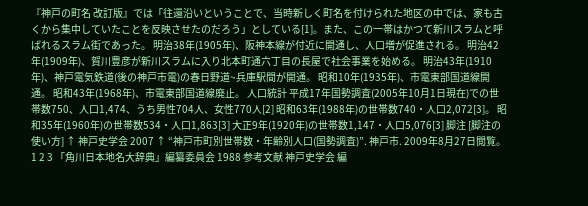『神戸の町名 改訂版』では「往還沿いということで、当時新しく町名を付けられた地区の中では、家も古くから集中していたことを反映させたのだろう」としている[1]。また、この一帯はかつて新川スラムと呼ばれるスラム街であった。 明治38年(1905年)、阪神本線が付近に開通し、人口増が促進される。 明治42年(1909年)、賀川豊彦が新川スラムに入り北本町通六丁目の長屋で社会事業を始める。 明治43年(1910年)、神戸電気鉄道(後の神戸市電)の春日野道~兵庫駅間が開通。 昭和10年(1935年)、市電東部国道線開通。 昭和43年(1968年)、市電東部国道線廃止。 人口統計 平成17年国勢調査(2005年10月1日現在)での世帯数750、人口1,474、うち男性704人、女性770人[2] 昭和63年(1988年)の世帯数740・人口2,072[3]。 昭和35年(1960年)の世帯数534・人口1,863[3] 大正9年(1920年)の世帯数1,147・人口5,076[3] 脚注 [脚注の使い方] ↑ 神戸史学会 2007 ↑ “神戸市町別世帯数・年齢別人口(国勢調査)”. 神戸市. 2009年8月27日閲覧。 1 2 3 「角川日本地名大辞典」編纂委員会 1988 参考文献 神戸史学会 編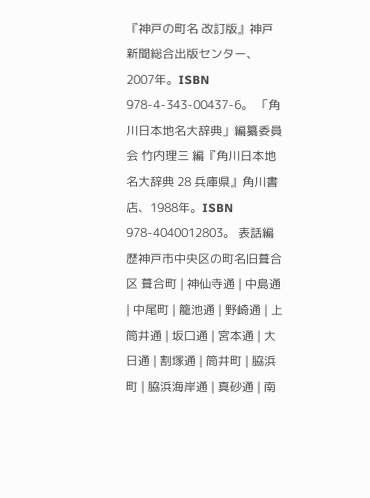『神戸の町名 改訂版』神戸新聞総合出版センター、2007年。ISBN 978-4-343-00437-6。 「角川日本地名大辞典」編纂委員会 竹内理三 編『角川日本地名大辞典 28 兵庫県』角川書店、1988年。ISBN 978-4040012803。 表話編歴神戸市中央区の町名旧葺合区 葺合町 | 神仙寺通 | 中島通 | 中尾町 | 籠池通 | 野崎通 | 上筒井通 | 坂口通 | 宮本通 | 大日通 | 割塚通 | 筒井町 | 脇浜町 | 脇浜海岸通 | 真砂通 | 南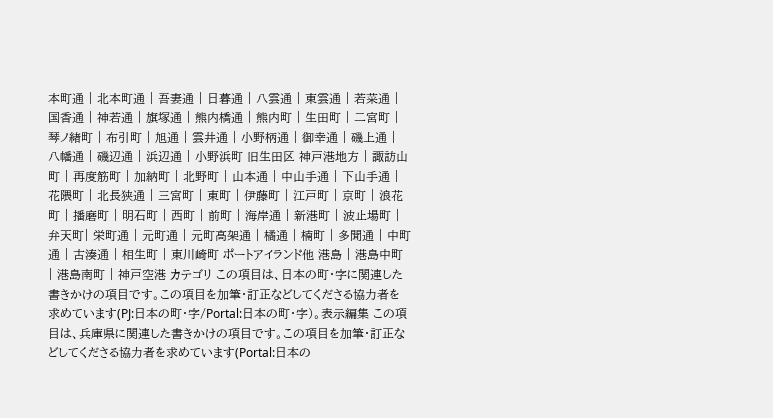本町通 | 北本町通 | 吾妻通 | 日暮通 | 八雲通 | 東雲通 | 若菜通 | 国香通 | 神若通 | 旗塚通 | 熊内橋通 | 熊内町 | 生田町 | 二宮町 | 琴ノ緒町 | 布引町 | 旭通 | 雲井通 | 小野柄通 | 御幸通 | 磯上通 | 八幡通 | 磯辺通 | 浜辺通 | 小野浜町 旧生田区 神戸港地方 | 諏訪山町 | 再度筋町 | 加納町 | 北野町 | 山本通 | 中山手通 | 下山手通 | 花隈町 | 北長狭通 | 三宮町 | 東町 | 伊藤町 | 江戸町 | 京町 | 浪花町 | 播磨町 | 明石町 | 西町 | 前町 | 海岸通 | 新港町 | 波止場町 | 弁天町| 栄町通 | 元町通 | 元町高架通 | 橘通 | 楠町 | 多聞通 | 中町通 | 古湊通 | 相生町 | 東川崎町 ポートアイランド他 港島 | 港島中町 | 港島南町 | 神戸空港 カテゴリ この項目は、日本の町・字に関連した書きかけの項目です。この項目を加筆・訂正などしてくださる協力者を求めています(PJ:日本の町・字/Portal:日本の町・字)。表示編集 この項目は、兵庫県に関連した書きかけの項目です。この項目を加筆・訂正などしてくださる協力者を求めています(Portal:日本の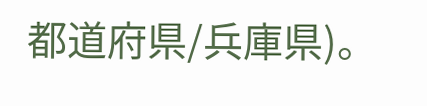都道府県/兵庫県)。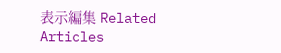表示編集 Related Articles